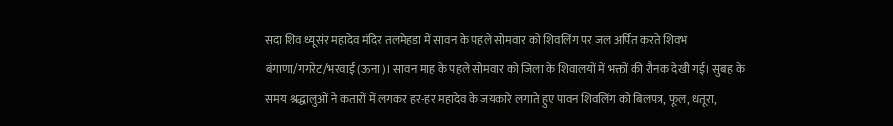सदा शिव ध्यूसंर महादेव मंदिर तलमेहडा में सावन के पहले सोमवार को शिवलिंग पर जल अर्पित करते शिवभ
बंगाणा/गगरेट/भरवाईं (ऊना)। सावन माह के पहले सोमवार को जिला के शिवालयों में भक्तों की रौनक देखी गई। सुबह के समय श्रद्धालुओं ने कतारों में लगकर हर-हर महादेव के जयकारे लगाते हुए पावन शिवलिंग को बिलपत्र, फूल, धतूरा,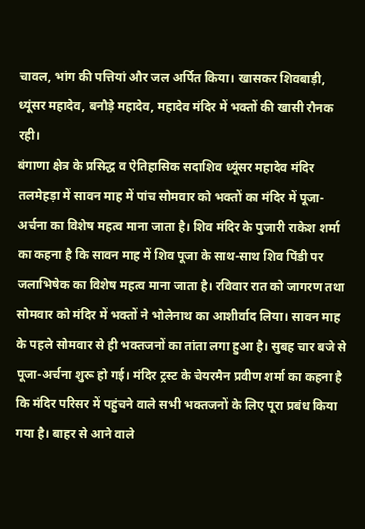चावल, भांग की पत्तियां और जल अर्पित किया। खासकर शिवबाड़ी, ध्यूंसर महादेव, बनौड़े महादेव, महादेव मंदिर में भक्तों की खासी रौनक रही।
बंगाणा क्षेत्र के प्रसिद्ध व ऐतिहासिक सदाशिव ध्यूंसर महादेव मंदिर तलमेहड़ा में सावन माह में पांच सोमवार को भक्तों का मंदिर में पूजा-अर्चना का विशेष महत्व माना जाता है। शिव मंदिर के पुजारी राकेश शर्मा का कहना है कि सावन माह में शिव पूजा के साथ-साथ शिव पिंडी पर जलाभिषेक का विशेष महत्व माना जाता है। रविवार रात को जागरण तथा सोमवार को मंदिर में भक्तों ने भोलेनाथ का आशीर्वाद लिया। सावन माह के पहले सोमवार से ही भक्तजनों का तांता लगा हुआ है। सुबह चार बजे से पूजा-अर्चना शुरू हो गई। मंदिर ट्रस्ट के चेयरमैन प्रवीण शर्मा का कहना है कि मंदिर परिसर में पहुंचने वाले सभी भक्तजनों के लिए पूरा प्रबंध किया गया है। बाहर से आने वाले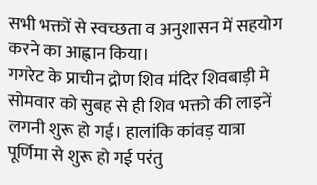सभी भक्तों से स्वच्छता व अनुशासन में सहयोग करने का आह्वान किया।
गगरेट के प्राचीन द्रोण शिव मंदिर शिवबाड़ी मे सोमवार को सुबह से ही शिव भक्तो की लाइनें लगनी शुरू हो गई। हालांकि कांवड़ यात्रा पूर्णिमा से शुरू हो गई परंतु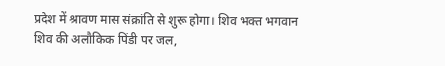प्रदेश में श्रावण मास संक्रांति से शुरू होगा। शिव भक्त भगवान शिव की अलौकिक पिंडी पर जल,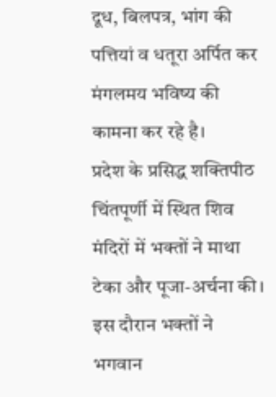दूध, बिलपत्र, भांग की पत्तियां व धतूरा अर्पित कर मंगलमय भविष्य की कामना कर रहे है।
प्रदेश के प्रसिद्ध शक्तिपीठ चिंतपूर्णी में स्थित शिव मंदिरों में भक्तों ने माथा टेका और पूजा-अर्चना की। इस दौरान भक्तों ने भगवान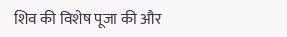शिव की विशेष पूजा की और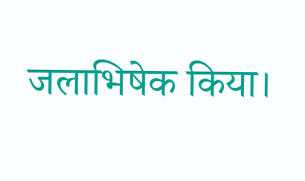जलाभिषेक किया।